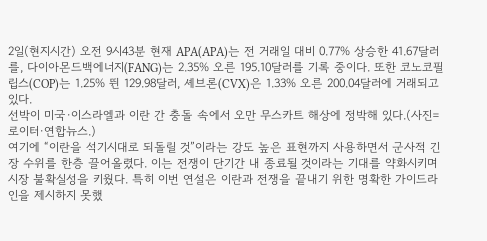2일(현지시간) 오전 9시43분 현재 APA(APA)는 전 거래일 대비 0.77% 상승한 41.67달러를, 다이아몬드백에너지(FANG)는 2.35% 오른 195.10달러를 기록 중이다. 또한 코노코필립스(COP)는 1.25% 뛴 129.98달러, 셰브론(CVX)은 1.33% 오른 200.04달러에 거래되고 있다.
선박이 미국·이스라엘과 이란 간 충돌 속에서 오만 무스카트 해상에 정박해 있다.(사진=로이터·연합뉴스.)
여기에 “이란을 석기시대로 되돌릴 것”이라는 강도 높은 표현까지 사용하면서 군사적 긴장 수위를 한층 끌어올렸다. 이는 전쟁이 단기간 내 종료될 것이라는 기대를 약화시키며 시장 불확실성을 키웠다. 특히 이번 연설은 이란과 전쟁을 끝내기 위한 명확한 가이드라인을 제시하지 못했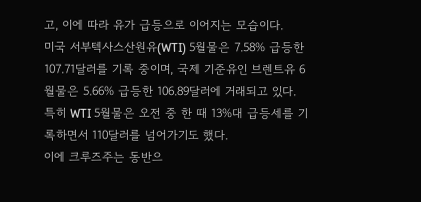고, 이에 따라 유가 급등으로 이어지는 모습이다.
미국 서부텍사스산원유(WTI) 5월물은 7.58% 급등한 107.71달러를 기록 중이며, 국제 기준유인 브렌트유 6월물은 5.66% 급등한 106.89달러에 거래되고 있다. 특히 WTI 5월물은 오전 중 한 때 13%대 급등세를 기록하면서 110달러를 넘어가기도 했다.
이에 크루즈주는 동반으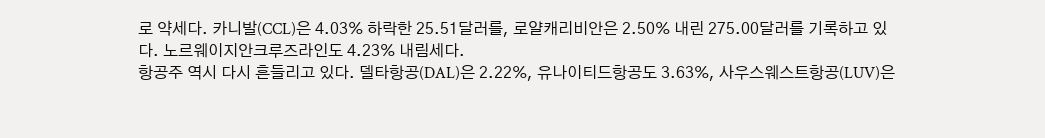로 약세다. 카니발(CCL)은 4.03% 하락한 25.51달러를, 로얄캐리비안은 2.50% 내린 275.00달러를 기록하고 있다. 노르웨이지안크루즈라인도 4.23% 내림세다.
항공주 역시 다시 흔들리고 있다. 델타항공(DAL)은 2.22%, 유나이티드항공도 3.63%, 사우스웨스트항공(LUV)은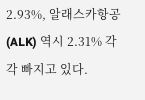2.93%, 알래스카항공(ALK) 역시 2.31% 각각 빠지고 있다.